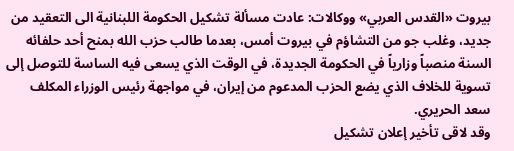بيروت «القدس العربي» ووكالات: عادت مسألة تشكيل الحكومة اللبنانية الى التعقيد من جديد، وغلب جو من التشاؤم في بيروت أمس، بعدما طالب حزب الله بمنح أحد حلفائه السنة منصباً وزارياً في الحكومة الجديدة، في الوقت الذي يسعى فيه الساسة للتوصل إلى تسوية للخلاف الذي يضع الحزب المدعوم من إيران، في مواجهة رئيس الوزراء المكلف سعد الحريري.
وقد لاقى تأخير إعلان تشكيل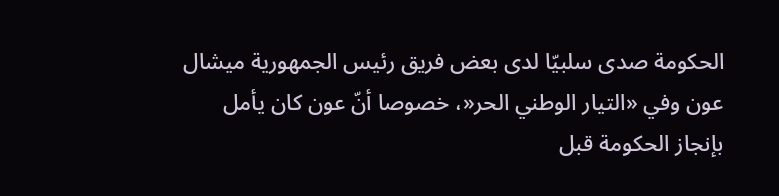الحكومة صدى سلبيّا لدى بعض فريق رئيس الجمهورية ميشال عون وفي «التيار الوطني الحر«، خصوصا أنّ عون كان يأمل بإنجاز الحكومة قبل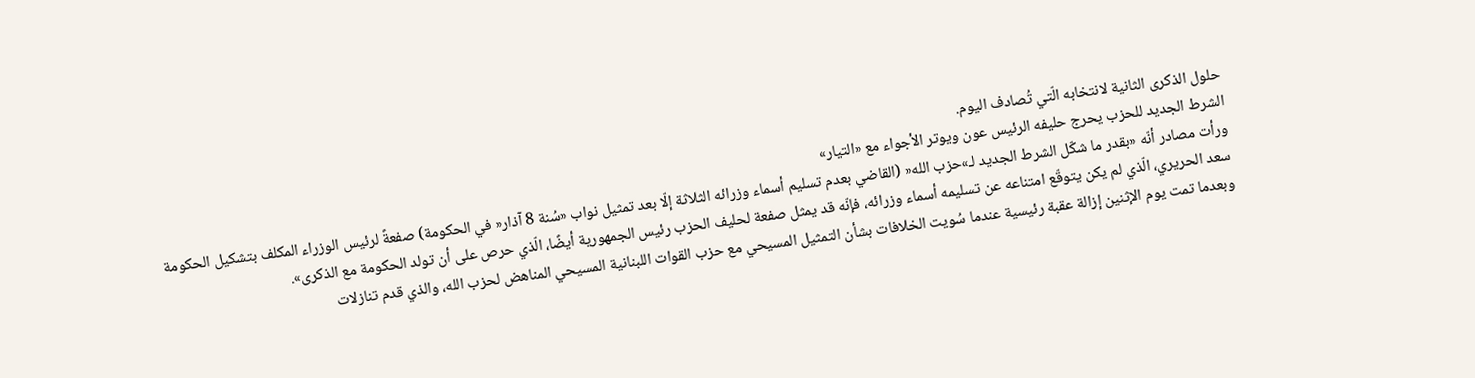حلول الذكرى الثانية لانتخابه الّتي تُصادف اليوم.
الشرط الجديد للحزب يحرج حليفه الرئيس عون ويوتر الأجواء مع «التيار»
ورأت مصادر أنّه «بقدر ما شكّل الشرط الجديد لـ»حزب الله« (القاضي بعدم تسليم أسماء وزرائه الثلاثة إلّا بعد تمثيل نواب «سُنة 8 آذار« في الحكومة) صفعةً لرئيس الوزراء المكلف بتشكيل الحكومة سعد الحريري، الّذي لم يكن يتوقّع امتناعه عن تسليمه أسماء وزرائه، فإنّه قد يمثل صفعة لحليف الحزب رئيس الجمهورية أيضًا، الّذي حرص على أن تولد الحكومة مع الذكرى».
وبعدما تمت يوم الإثنين إزالة عقبة رئيسية عندما سُويت الخلافات بشأن التمثيل المسيحي مع حزب القوات اللبنانية المسيحي المناهض لحزب الله، والذي قدم تنازلات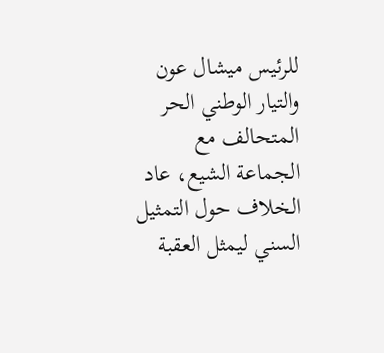للرئيس ميشال عون والتيار الوطني الحر المتحالف مع الجماعة الشيع، عاد الخلاف حول التمثيل السني ليمثل العقبة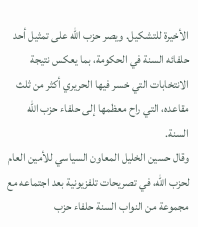الأخيرة للتشكيل. ويصر حزب الله على تمثيل أحد حلفائه السنة في الحكومة، بما يعكس نتيجة الانتخابات التي خسر فيها الحريري أكثر من ثلث مقاعده، التي راح معظمها إلى حلفاء حزب الله السنة.
وقال حسين الخليل المعاون السياسي للأمين العام لحزب الله، في تصريحات تلفزيونية بعد اجتماعه مع مجموعة من النواب السنة حلفاء حزب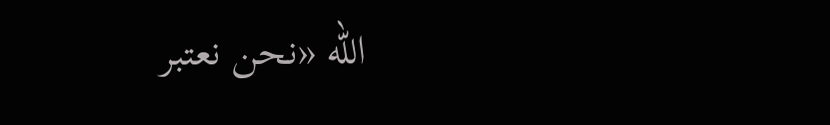الله «نحن نعتبر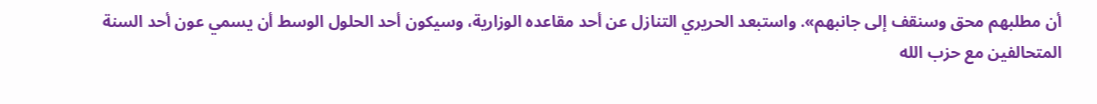أن مطلبهم محق وسنقف إلى جانبهم». واستبعد الحريري التنازل عن أحد مقاعده الوزارية، وسيكون أحد الحلول الوسط أن يسمي عون أحد السنة المتحالفين مع حزب الله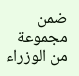ضمن مجموعة من الوزراء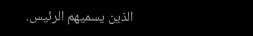الذين يسميهم الرئيس.